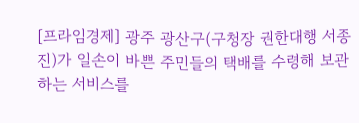[프라임경제] 광주 광산구(구청장 권한대행 서종진)가 일손이 바쁜 주민들의 택배를 수령해 보관하는 서비스를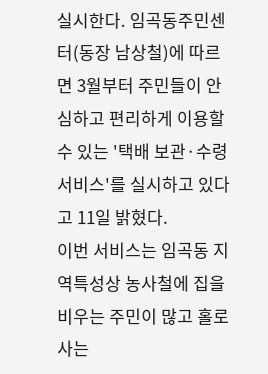실시한다. 임곡동주민센터(동장 남상철)에 따르면 3월부터 주민들이 안심하고 편리하게 이용할 수 있는 '택배 보관·수령 서비스'를 실시하고 있다고 11일 밝혔다.
이번 서비스는 임곡동 지역특성상 농사철에 집을 비우는 주민이 많고 홀로 사는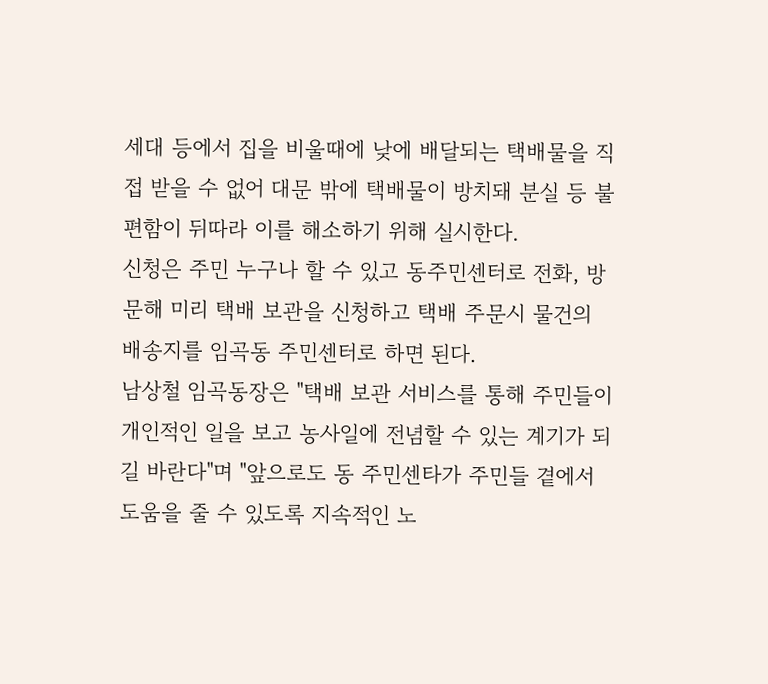세대 등에서 집을 비울때에 낮에 배달되는 택배물을 직접 받을 수 없어 대문 밖에 택배물이 방치돼 분실 등 불편함이 뒤따라 이를 해소하기 위해 실시한다.
신청은 주민 누구나 할 수 있고 동주민센터로 전화, 방문해 미리 택배 보관을 신청하고 택배 주문시 물건의 배송지를 임곡동 주민센터로 하면 된다.
남상철 임곡동장은 "택배 보관 서비스를 통해 주민들이 개인적인 일을 보고 농사일에 전념할 수 있는 계기가 되길 바란다"며 "앞으로도 동 주민센타가 주민들 곁에서 도움을 줄 수 있도록 지속적인 노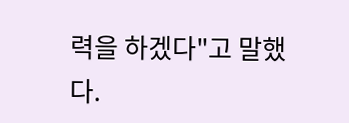력을 하겠다"고 말했다.